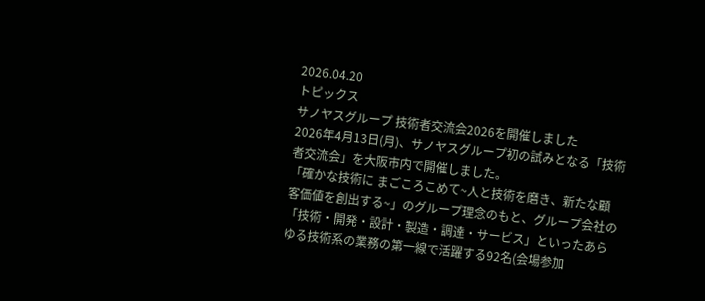2026.04.20
トピックス
サノヤスグループ 技術者交流会2026を開催しました
2026年4月13日(月)、サノヤスグループ初の試みとなる「技術者交流会」を大阪市内で開催しました。
「確かな技術に まごころこめて~人と技術を磨き、新たな顧客価値を創出する~」のグループ理念のもと、グループ会社の「技術・開発・設計・製造・調達・サービス」といったあらゆる技術系の業務の第一線で活躍する92名(会場参加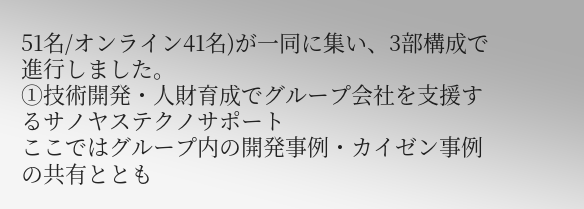51名/オンライン41名)が一同に集い、3部構成で進行しました。
①技術開発・人財育成でグループ会社を支援するサノヤステクノサポート
ここではグループ内の開発事例・カイゼン事例の共有ととも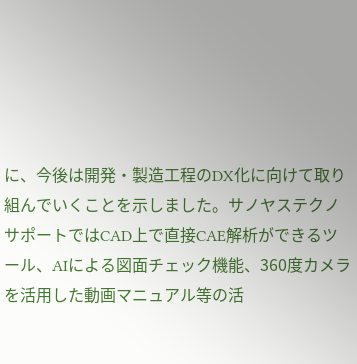に、今後は開発・製造工程のDX化に向けて取り組んでいくことを示しました。サノヤステクノサポートではCAD上で直接CAE解析ができるツール、AIによる図面チェック機能、360度カメラを活用した動画マニュアル等の活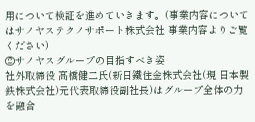用について検証を進めていきます。(事業内容についてはサノヤステクノサポート株式会社 事業内容よりご覧ください)
②サノヤスグループの目指すべき姿
社外取締役 髙橋健二氏(新日鐵住金株式会社(現 日本製鉄株式会社)元代表取締役副社長)はグループ全体の力を融合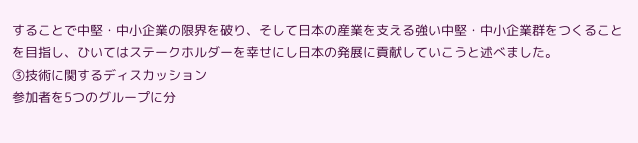することで中堅・中小企業の限界を破り、そして日本の産業を支える強い中堅・中小企業群をつくることを目指し、ひいてはステークホルダーを幸せにし日本の発展に貢献していこうと述べました。
③技術に関するディスカッション
参加者を5つのグループに分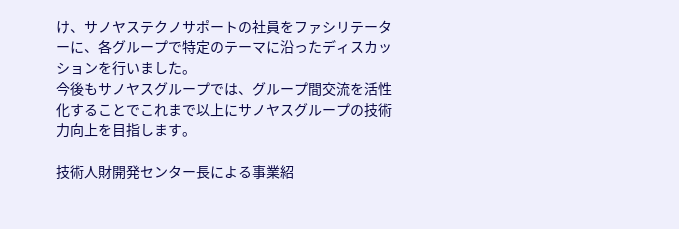け、サノヤステクノサポートの社員をファシリテーターに、各グループで特定のテーマに沿ったディスカッションを行いました。
今後もサノヤスグループでは、グループ間交流を活性化することでこれまで以上にサノヤスグループの技術力向上を目指します。

技術人財開発センター長による事業紹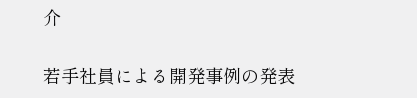介

若手社員による開発事例の発表